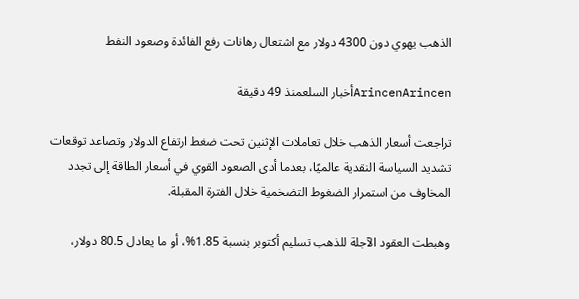الذهب يهوي دون 4300 دولار مع اشتعال رهانات رفع الفائدة وصعود النفط

ArincenArincenأخبار السلعمنذ 49 دقيقة

تراجعت أسعار الذهب خلال تعاملات الإثنين تحت ضغط ارتفاع الدولار وتصاعد توقعات تشديد السياسة النقدية عالميًا، بعدما أدى الصعود القوي في أسعار الطاقة إلى تجدد المخاوف من استمرار الضغوط التضخمية خلال الفترة المقبلة.

وهبطت العقود الآجلة للذهب تسليم أكتوبر بنسبة 1.85%، أو ما يعادل 80.5 دولار،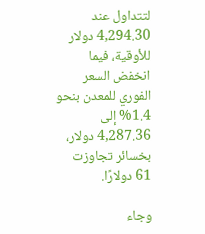لتتداول عند 4,294.30 دولار للأوقية، فيما انخفض السعر الفوري للمعدن بنحو 1.4% إلى 4,287.36 دولار، بخسائر تجاوزت 61 دولارًا.

وجاء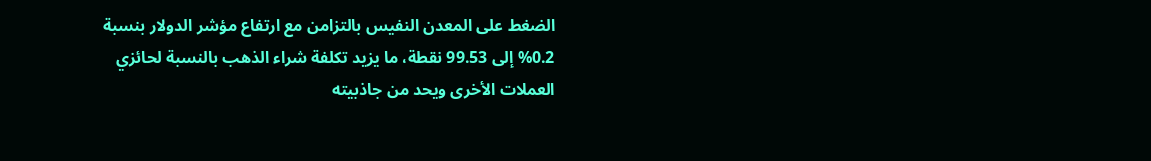الضغط على المعدن النفيس بالتزامن مع ارتفاع مؤشر الدولار بنسبة 0.2% إلى 99.53 نقطة، ما يزيد تكلفة شراء الذهب بالنسبة لحائزي العملات الأخرى ويحد من جاذبيته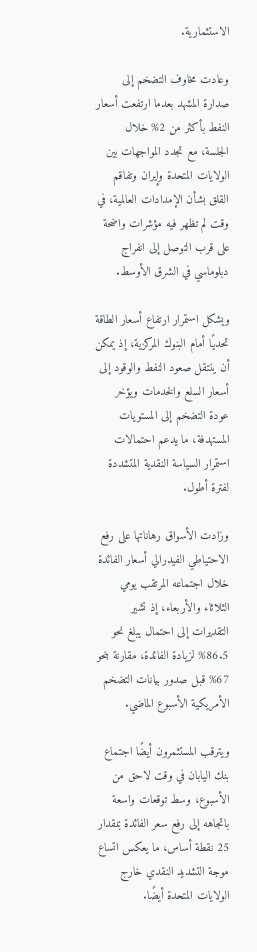الاستثمارية.

وعادت مخاوف التضخم إلى صدارة المشهد بعدما ارتفعت أسعار النفط بأكثر من 2% خلال الجلسة، مع تجدد المواجهات بين الولايات المتحدة وإيران وتفاقم القلق بشأن الإمدادات العالمية، في وقت لم تظهر فيه مؤشرات واضحة على قرب التوصل إلى انفراج دبلوماسي في الشرق الأوسط.

ويشكل استمرار ارتفاع أسعار الطاقة تحديًا أمام البنوك المركزية، إذ يمكن أن ينتقل صعود النفط والوقود إلى أسعار السلع والخدمات ويؤخر عودة التضخم إلى المستويات المستهدفة، ما يدعم احتمالات استمرار السياسة النقدية المتشددة لفترة أطول.

وزادت الأسواق رهاناتها على رفع الاحتياطي الفيدرالي أسعار الفائدة خلال اجتماعه المرتقب يومي الثلاثاء والأربعاء، إذ تشير التقديرات إلى احتمال يبلغ نحو 86.5% لزيادة الفائدة، مقارنة بنحو 67% قبل صدور بيانات التضخم الأمريكية الأسبوع الماضي.

ويترقب المستثمرون أيضًا اجتماع بنك اليابان في وقت لاحق من الأسبوع، وسط توقعات واسعة باتجاهه إلى رفع سعر الفائدة بمقدار 25 نقطة أساس، ما يعكس اتساع موجة التشديد النقدي خارج الولايات المتحدة أيضًا.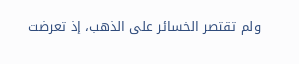ولم تقتصر الخسائر على الذهب، إذ تعرضت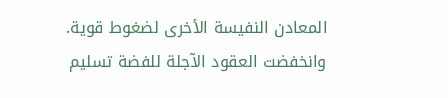المعادن النفيسة الأخرى لضغوط قوية. وانخفضت العقود الآجلة للفضة تسليم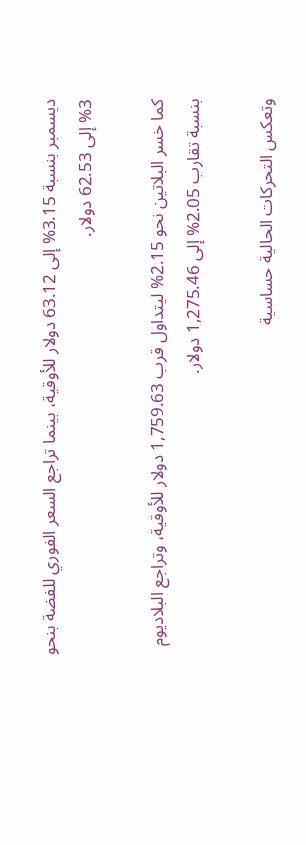ديسمبر بنسبة 3.15% إلى 63.12 دولار للأوقية، بينما تراجع السعر الفوري للفضة بنحو 3% إلى 62.53 دولار.

كما خسر البلاتين نحو 2.15% ليتداول قرب 1,759.63 دولار للأوقية، وتراجع البلاديوم بنسبة تقارب 2.05% إلى 1,275.46 دولار.

وتعكس التحركات الحالية حساسية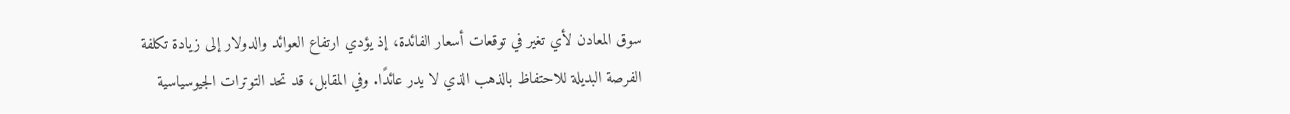سوق المعادن لأي تغير في توقعات أسعار الفائدة، إذ يؤدي ارتفاع العوائد والدولار إلى زيادة تكلفة الفرصة البديلة للاحتفاظ بالذهب الذي لا يدر عائدًا. وفي المقابل، قد تحد التوترات الجيوسياسية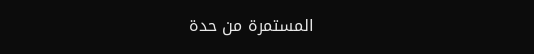المستمرة من حدة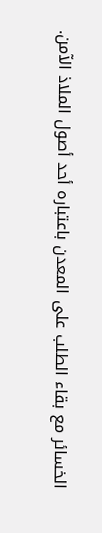الخسائر مع بقاء الطلب على المعدن باعتباره أحد أصول الملاذ الآمن.